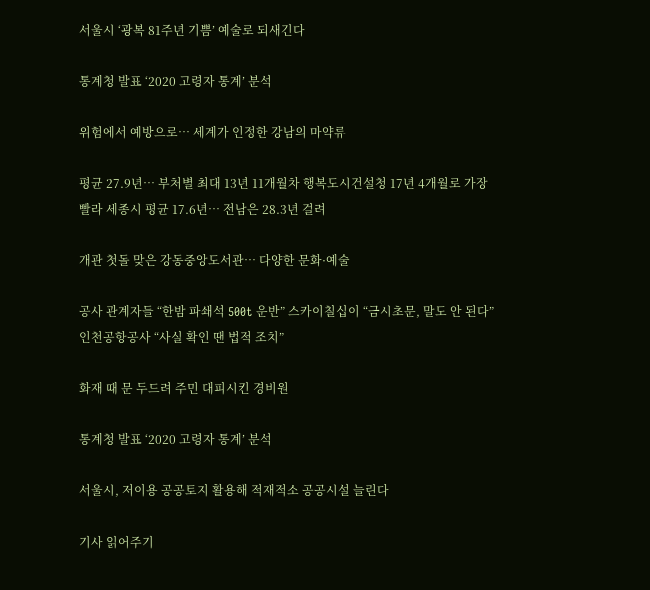서울시 ‘광복 81주년 기쁨’ 예술로 되새긴다

통계청 발표 ‘2020 고령자 통계’ 분석

위험에서 예방으로… 세계가 인정한 강남의 마약류

평균 27.9년… 부처별 최대 13년 11개월차 행복도시건설청 17년 4개월로 가장 빨라 세종시 평균 17.6년… 전남은 28.3년 걸려

개관 첫돌 맞은 강동중앙도서관… 다양한 문화·예술

공사 관계자들 “한밤 파쇄석 500t 운반” 스카이칠십이 “금시초문, 말도 안 된다” 인천공항공사 “사실 확인 땐 법적 조치”

화재 때 문 두드려 주민 대피시킨 경비원

통계청 발표 ‘2020 고령자 통계’ 분석

서울시, 저이용 공공토지 활용해 적재적소 공공시설 늘린다

기사 읽어주기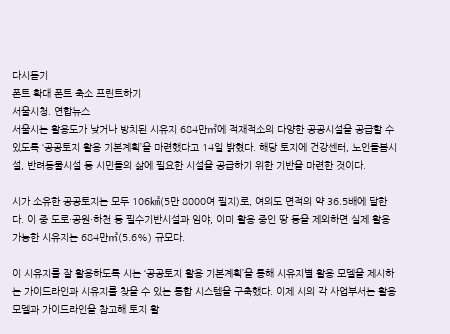다시듣기
폰트 확대 폰트 축소 프린트하기
서울시청. 연합뉴스
서울시는 활용도가 낮거나 방치된 시유지 684만㎡에 적재적소의 다양한 공공시설을 공급할 수 있도록 ‘공공토지 활용 기본계획’을 마련했다고 14일 밝혔다. 해당 토지에 건강센터, 노인돌봄시설, 반려동물시설 등 시민들의 삶에 필요한 시설을 공급하기 위한 기반을 마련한 것이다.

시가 소유한 공공토지는 모두 106㎢(5만 8000여 필지)로, 여의도 면적의 약 36.5배에 달한다. 이 중 도로·공원·하천 등 필수기반시설과 임야, 이미 활용 중인 땅 등을 제외하면 실제 활용 가능한 시유지는 684만㎡(5.6%) 규모다.

이 시유지를 잘 활용하도록 시는 ‘공공토지 활용 기본계획’을 통해 시유지별 활용 모델을 제시하는 가이드라인과 시유지를 찾을 수 있는 통합 시스템을 구축했다. 이제 시의 각 사업부서는 활용 모델과 가이드라인을 참고해 토지 활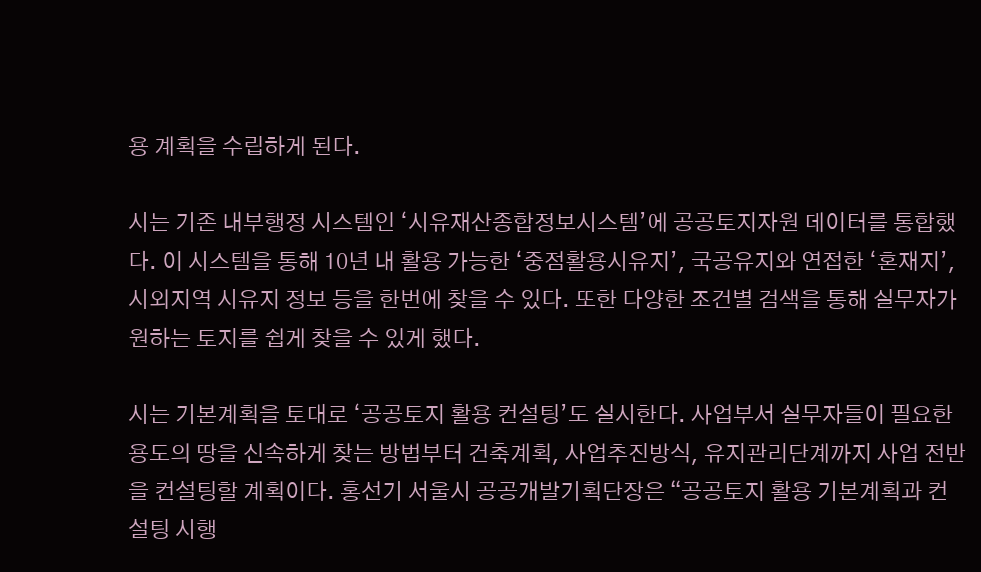용 계획을 수립하게 된다.

시는 기존 내부행정 시스템인 ‘시유재산종합정보시스템’에 공공토지자원 데이터를 통합했다. 이 시스템을 통해 10년 내 활용 가능한 ‘중점활용시유지’, 국공유지와 연접한 ‘혼재지’, 시외지역 시유지 정보 등을 한번에 찾을 수 있다. 또한 다양한 조건별 검색을 통해 실무자가 원하는 토지를 쉽게 찾을 수 있게 했다.

시는 기본계획을 토대로 ‘공공토지 활용 컨설팅’도 실시한다. 사업부서 실무자들이 필요한 용도의 땅을 신속하게 찾는 방법부터 건축계획, 사업추진방식, 유지관리단계까지 사업 전반을 컨설팅할 계획이다. 홍선기 서울시 공공개발기획단장은 “공공토지 활용 기본계획과 컨설팅 시행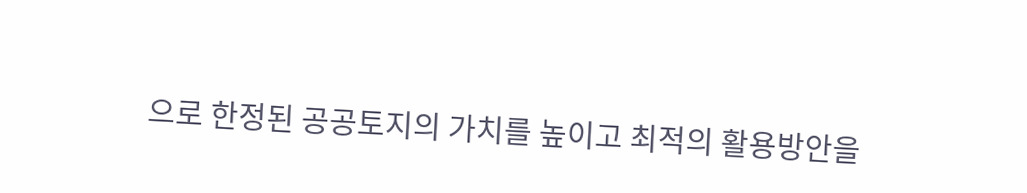으로 한정된 공공토지의 가치를 높이고 최적의 활용방안을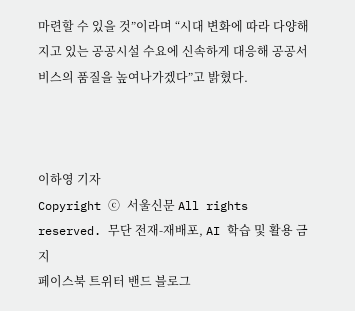마련할 수 있을 것”이라며 “시대 변화에 따라 다양해지고 있는 공공시설 수요에 신속하게 대응해 공공서비스의 품질을 높여나가겠다”고 밝혔다.



이하영 기자
Copyright ⓒ 서울신문 All rights reserved. 무단 전재-재배포, AI 학습 및 활용 금지
페이스북 트위터 밴드 블로그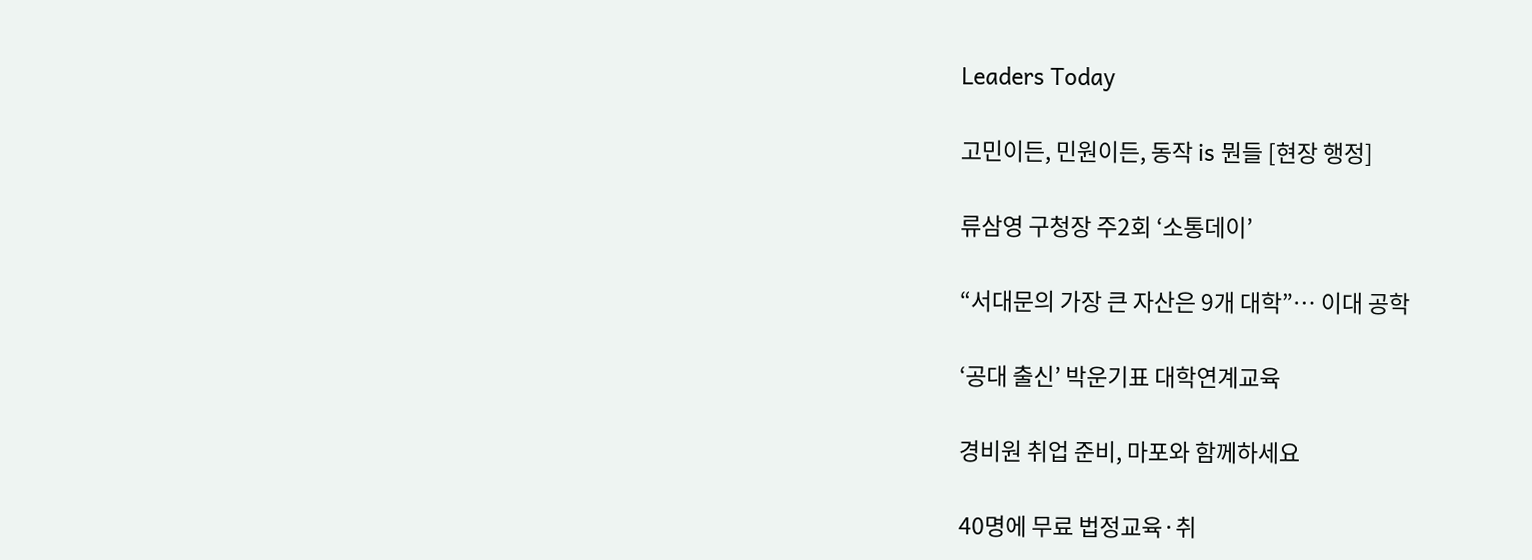Leaders Today

고민이든, 민원이든, 동작 is 뭔들 [현장 행정]

류삼영 구청장 주2회 ‘소통데이’

“서대문의 가장 큰 자산은 9개 대학”… 이대 공학

‘공대 출신’ 박운기표 대학연계교육

경비원 취업 준비, 마포와 함께하세요

40명에 무료 법정교육·취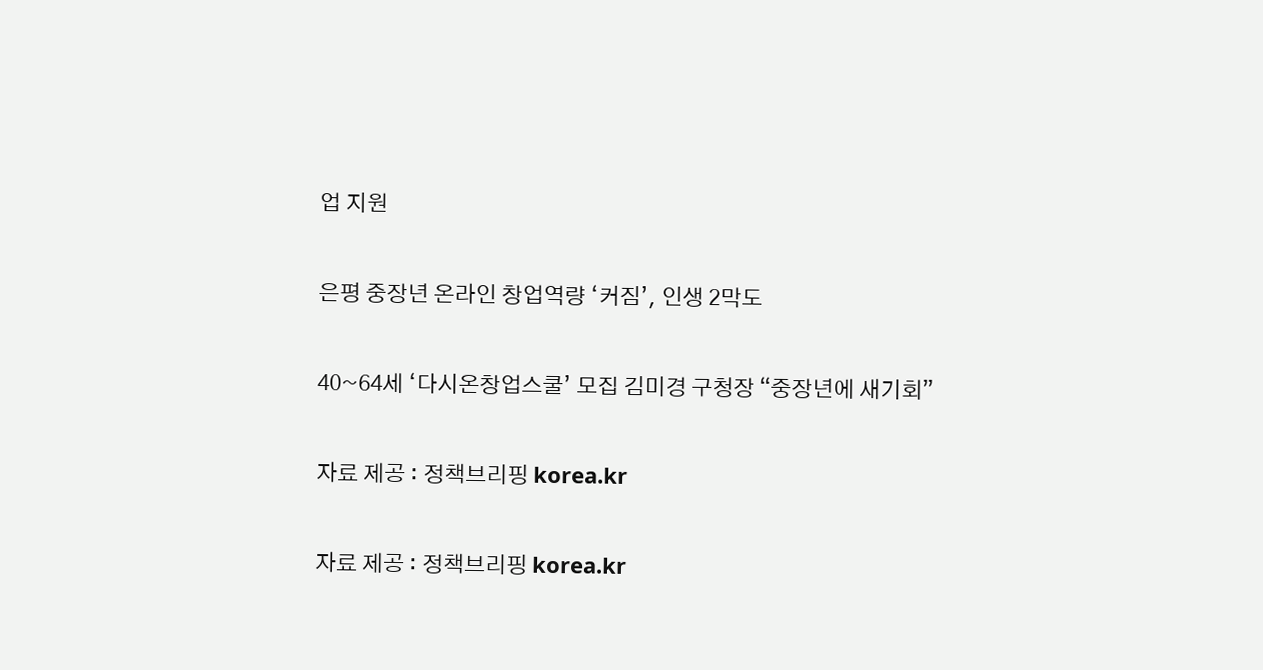업 지원

은평 중장년 온라인 창업역량 ‘커짐’, 인생 2막도

40~64세 ‘다시온창업스쿨’ 모집 김미경 구청장 “중장년에 새기회”

자료 제공 : 정책브리핑 korea.kr

자료 제공 : 정책브리핑 korea.kr